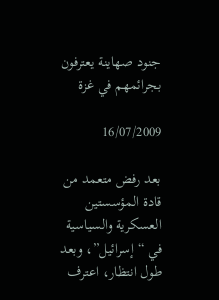جنود صهاينة يعترفون بجرائمهم في غزة

16/07/2009

بعد رفض متعمد من قادة المؤسستين العسكرية والسياسية في “إسرائيل”، وبعد طول انتظار، اعترف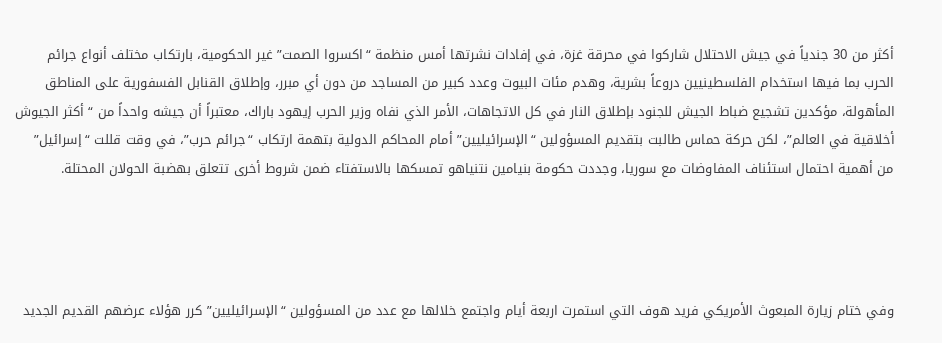أكثر من 30 جندياً في جيش الاحتلال شاركوا في محرقة غزة، في إفادات نشرتها أمس منظمة “اكسروا الصمت” غير الحكومية، بارتكاب مختلف أنواع جرائم الحرب بما فيها استخدام الفلسطينيين دروعاً بشرية، وهدم مئات البيوت وعدد كبير من المساجد من دون أي مبرر، وإطلاق القنابل الفسفورية على المناطق المأهولة، مؤكدين تشجيع ضباط الجيش للجنود بإطلاق النار في كل الاتجاهات، الأمر الذي نفاه وزير الحرب إيهود باراك، معتبراً أن جيشه واحداً من “أكثر الجيوش أخلاقية في العالم”، لكن حركة حماس طالبت بتقديم المسؤولين “الإسرائيليين” أمام المحاكم الدولية بتهمة ارتكاب “جرائم حرب”، في وقت قللت “إسرائيل” من أهمية احتمال استئناف المفاوضات مع سوريا، وجددت حكومة بنيامين نتنياهو تمسكها بالاستفتاء ضمن شروط أخرى تتعلق بهضبة الحولان المحتلة.




وفي ختام زيارة المبعوث الأمريكي فريد هوف التي استمرت اربعة أيام واجتمع خلالها مع عدد من المسؤولين “الإسرائيليين” كرر هؤلاء عرضهم القديم الجديد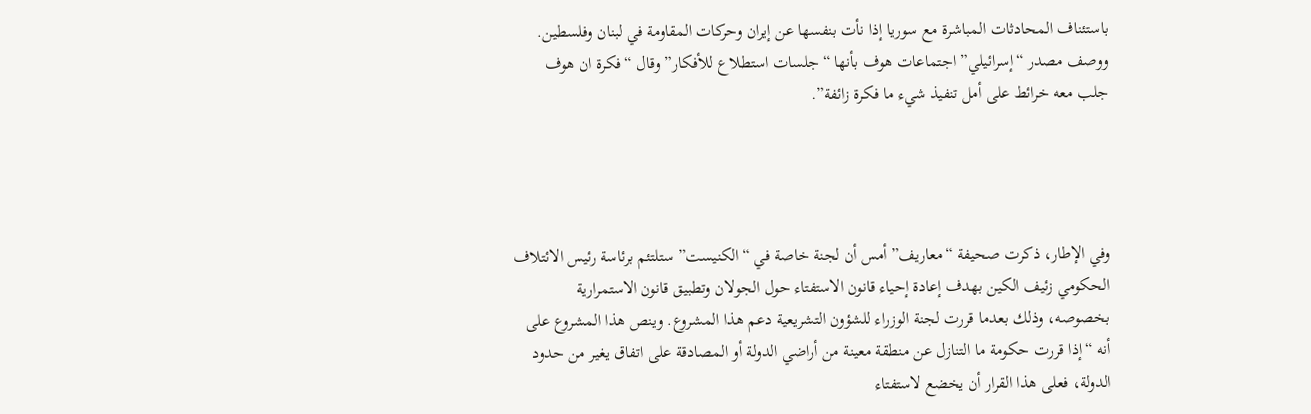باستئناف المحادثات المباشرة مع سوريا إذا نأت بنفسها عن إيران وحركات المقاومة في لبنان وفلسطين. ووصف مصدر “إسرائيلي” اجتماعات هوف بأنها “جلسات استطلاع للأفكار” وقال “فكرة ان هوف جلب معه خرائط على أمل تنفيذ شيء ما فكرة زائفة”.




وفي الإطار، ذكرت صحيفة “معاريف” أمس أن لجنة خاصة في “الكنيست” ستلتئم برئاسة رئيس الائتلاف الحكومي زئيف الكين بهدف إعادة إحياء قانون الاستفتاء حول الجولان وتطبيق قانون الاستمرارية بخصوصه، وذلك بعدما قررت لجنة الوزراء للشؤون التشريعية دعم هذا المشروع. وينص هذا المشروع على أنه “إذا قررت حكومة ما التنازل عن منطقة معينة من أراضي الدولة أو المصادقة على اتفاق يغير من حدود الدولة، فعلى هذا القرار أن يخضع لاستفتاء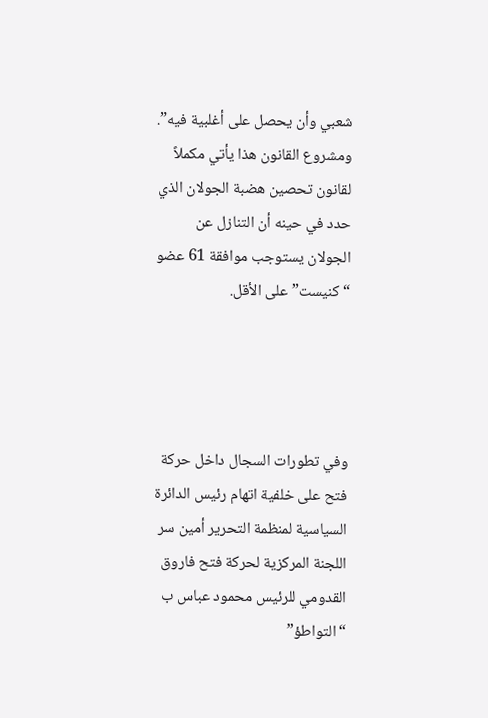شعبي وأن يحصل على أغلبية فيه”. ومشروع القانون هذا يأتي مكملاً لقانون تحصين هضبة الجولان الذي حدد في حينه أن التنازل عن الجولان يستوجب موافقة 61 عضو “كنيست” على الأقل.




وفي تطورات السجال داخل حركة فتح على خلفية اتهام رئيس الدائرة السياسية لمنظمة التحرير أمين سر اللجنة المركزية لحركة فتح فاروق القدومي للرئيس محمود عباس ب “التواطؤ”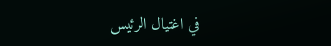في اغتيال الرئيس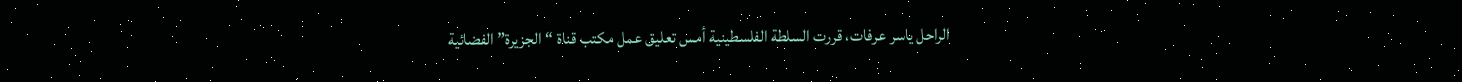الراحل ياسر عرفات، قررت السلطة الفلسطينية أمس تعليق عمل مكتب قناة “الجزيرة” الفضائية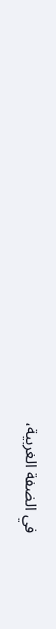في الضفة الغربية،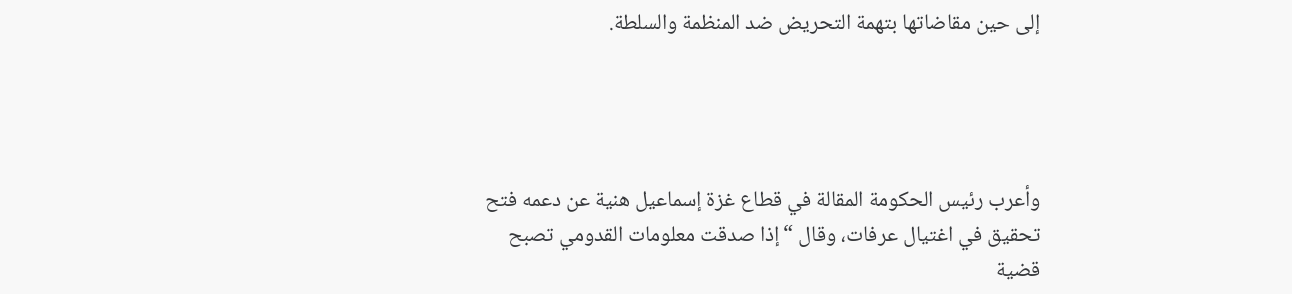إلى حين مقاضاتها بتهمة التحريض ضد المنظمة والسلطة.




وأعرب رئيس الحكومة المقالة في قطاع غزة إسماعيل هنية عن دعمه فتح تحقيق في اغتيال عرفات، وقال “إذا صدقت معلومات القدومي تصبح قضية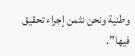وطنية ونحن نثمن إجراء تحقيق فيها”.